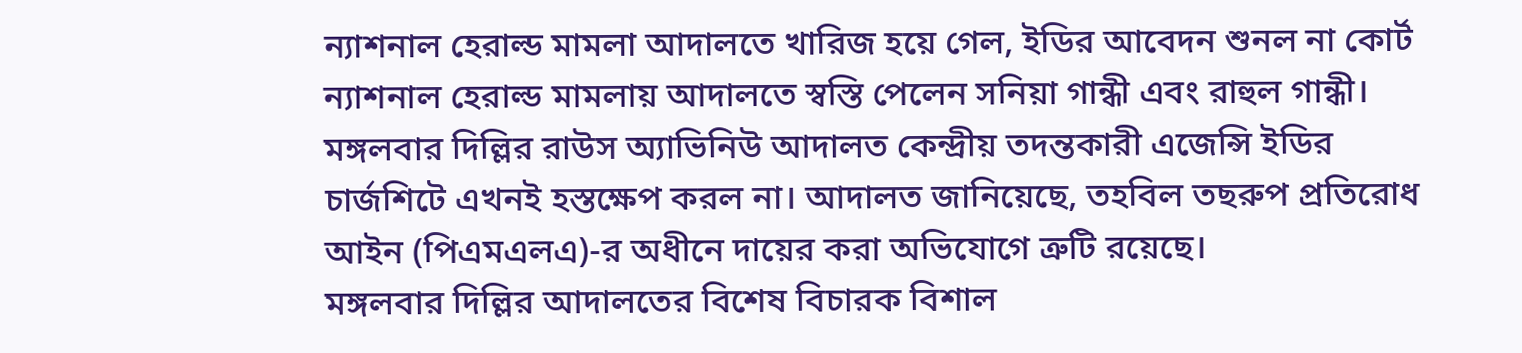ন্যাশনাল হেরাল্ড মামলা আদালতে খারিজ হয়ে গেল, ইডির আবেদন শুনল না কোর্ট
ন্যাশনাল হেরাল্ড মামলায় আদালতে স্বস্তি পেলেন সনিয়া গান্ধী এবং রাহুল গান্ধী। মঙ্গলবার দিল্লির রাউস অ্যাভিনিউ আদালত কেন্দ্রীয় তদন্তকারী এজেন্সি ইডির চার্জশিটে এখনই হস্তক্ষেপ করল না। আদালত জানিয়েছে, তহবিল তছরুপ প্রতিরোধ আইন (পিএমএলএ)-র অধীনে দায়ের করা অভিযোগে ত্রুটি রয়েছে।
মঙ্গলবার দিল্লির আদালতের বিশেষ বিচারক বিশাল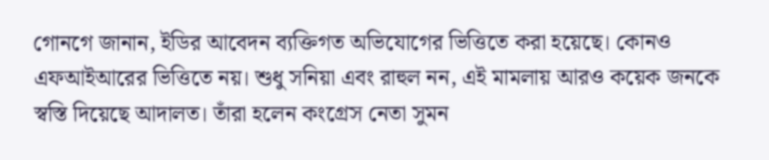গোনগে জানান, ইডির আবেদন ব্যক্তিগত অভিযোগের ভিত্তিতে করা হয়েছে। কোনও এফআইআরের ভিত্তিতে নয়। শুধু সনিয়া এবং রাহুল নন, এই মামলায় আরও কয়েক জনকে স্বস্তি দিয়েছে আদালত। তাঁরা হলেন কংগ্রেস নেতা সুমন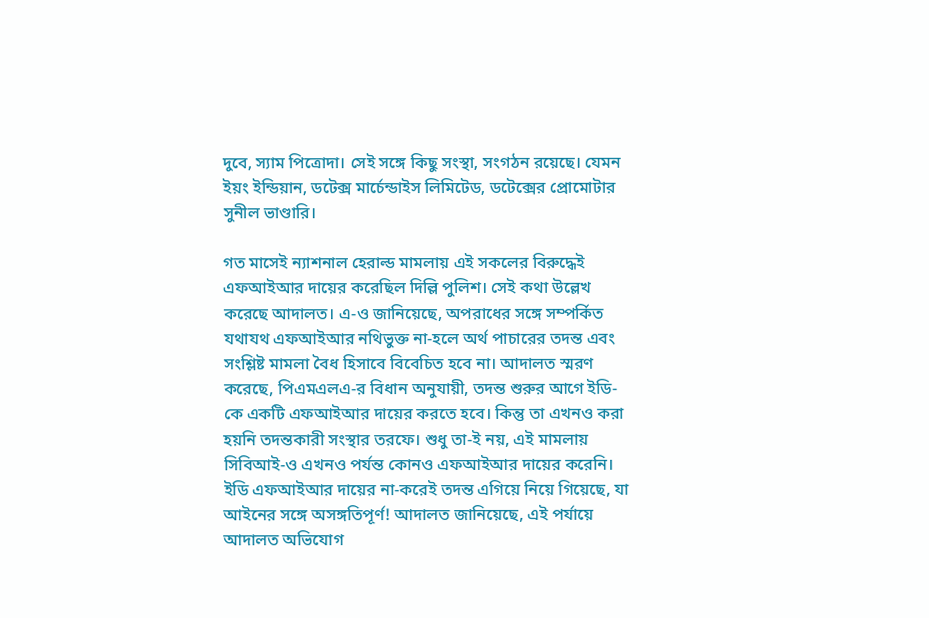দুবে, স্যাম পিত্রোদা। সেই সঙ্গে কিছু সংস্থা, সংগঠন রয়েছে। যেমন ইয়ং ইন্ডিয়ান, ডটেক্স মার্চেন্ডাইস লিমিটেড, ডটেক্সের প্রোমোটার সুনীল ভাণ্ডারি।

গত মাসেই ন্যাশনাল হেরাল্ড মামলায় এই সকলের বিরুদ্ধেই এফআইআর দায়ের করেছিল দিল্লি পুলিশ। সেই কথা উল্লেখ করেছে আদালত। এ-ও জানিয়েছে, অপরাধের সঙ্গে সম্পর্কিত যথাযথ এফআইআর নথিভুক্ত না-হলে অর্থ পাচারের তদন্ত এবং সংশ্লিষ্ট মামলা বৈধ হিসাবে বিবেচিত হবে না। আদালত স্মরণ করেছে, পিএমএলএ-র বিধান অনুযায়ী, তদন্ত শুরুর আগে ইডি-কে একটি এফআইআর দায়ের করতে হবে। কিন্তু তা এখনও করা হয়নি তদন্তকারী সংস্থার তরফে। শুধু তা-ই নয়, এই মামলায় সিবিআই-ও এখনও পর্যন্ত কোনও এফআইআর দায়ের করেনি। ইডি এফআইআর দায়ের না-করেই তদন্ত এগিয়ে নিয়ে গিয়েছে, যা আইনের সঙ্গে অসঙ্গতিপূর্ণ! আদালত জানিয়েছে, এই পর্যায়ে আদালত অভিযোগ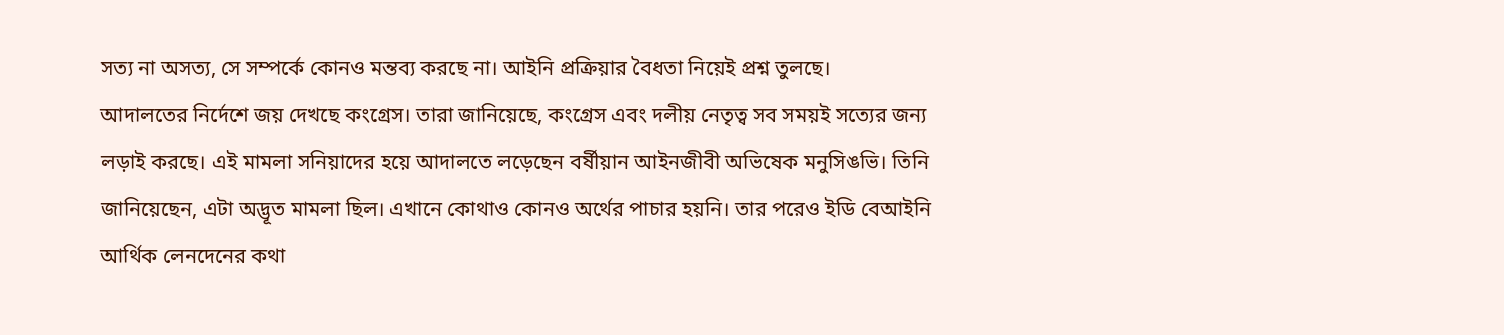সত্য না অসত্য, সে সম্পর্কে কোনও মন্তব্য করছে না। আইনি প্রক্রিয়ার বৈধতা নিয়েই প্রশ্ন তুলছে।
আদালতের নির্দেশে জয় দেখছে কংগ্রেস। তারা জানিয়েছে, কংগ্রেস এবং দলীয় নেতৃত্ব সব সময়ই সত্যের জন্য লড়াই করছে। এই মামলা সনিয়াদের হয়ে আদালতে লড়েছেন বর্ষীয়ান আইনজীবী অভিষেক মনুসিঙভি। তিনি জানিয়েছেন, এটা অদ্ভূত মামলা ছিল। এখানে কোথাও কোনও অর্থের পাচার হয়নি। তার পরেও ইডি বেআইনি আর্থিক লেনদেনের কথা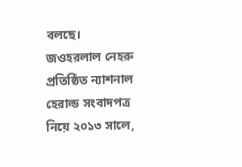বলছে।
জওহরলাল নেহরু প্রতিষ্ঠিত ন্যাশনাল হেরাল্ড সংবাদপত্র নিয়ে ২০১৩ সালে,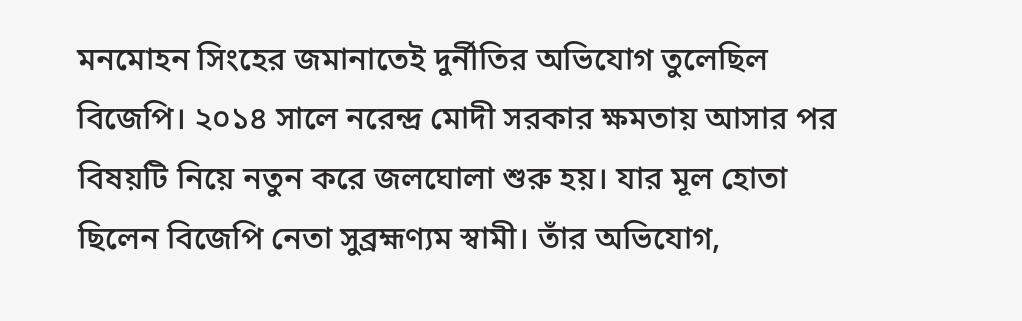মনমোহন সিংহের জমানাতেই দুর্নীতির অভিযোগ তুলেছিল বিজেপি। ২০১৪ সালে নরেন্দ্র মোদী সরকার ক্ষমতায় আসার পর বিষয়টি নিয়ে নতুন করে জলঘোলা শুরু হয়। যার মূল হোতা ছিলেন বিজেপি নেতা সুব্রহ্মণ্যম স্বামী। তাঁর অভিযোগ,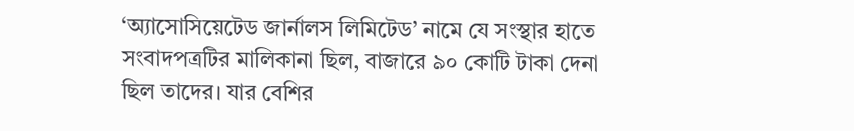‘অ্যাসোসিয়েটেড জার্নালস লিমিটেড’ নামে যে সংস্থার হাতে সংবাদপত্রটির মালিকানা ছিল, বাজারে ৯০ কোটি টাকা দেনা ছিল তাদের। যার বেশির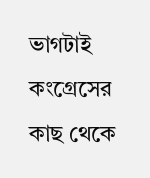ভাগটাই কংগ্রেসের কাছ থেকে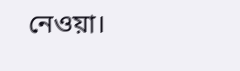নেওয়া।